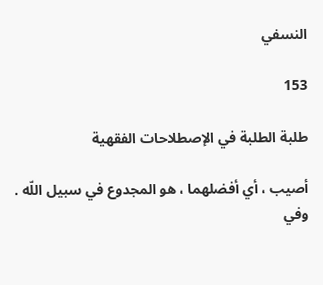النسفي

153

طلبة الطلبة في الإصطلاحات الفقهية

أصيب ، أي أفضلهما ، هو المجدوع في سبيل اللّه . وفي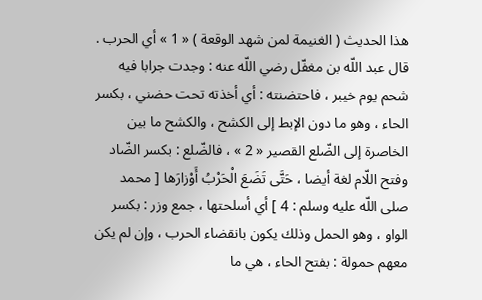هذا الحديث ( الغنيمة لمن شهد الوقعة ) « 1 » أي الحرب . قال عبد اللّه بن مغفّل رضي اللّه عنه : وجدت جرابا فيه شحم يوم خيبر ، فاحتضنته : أي أخذته تحت حضني ، بكسر الحاء ، وهو ما دون الإبط إلى الكشح ، والكشح ما بين الخاصرة إلى الضّلع القصير « 2 » ، فالضّلع : بكسر الضّاد وفتح اللّام لغة أيضا ، حَتَّى تَضَعَ الْحَرْبُ أَوْزارَها [ محمد صلى اللّه عليه وسلم : 4 ] أي أسلحتها ، جمع وزر : بكسر الواو ، وهو الحمل وذلك يكون بانقضاء الحرب ، وإن لم يكن معهم حمولة : بفتح الحاء ، هي ما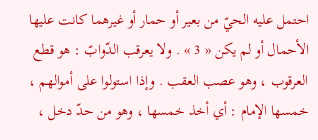احتمل عليه الحيّ من بعير أو حمار أو غيرهما كانت عليها الأحمال أو لم يكن « 3 » . ولا يعرقب الدّوابّ : هو قطع العرقوب ، وهو عصب العقب . وإذا استولوا على أموالهم ، خمسها الإمام : أي أخذ خمسها ، وهو من حدّ دخل ،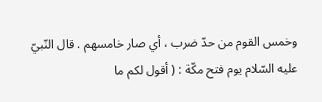وخمس القوم من حدّ ضرب ، أي صار خامسهم . قال النّبيّ عليه السّلام يوم فتح مكّة : ( أقول لكم ما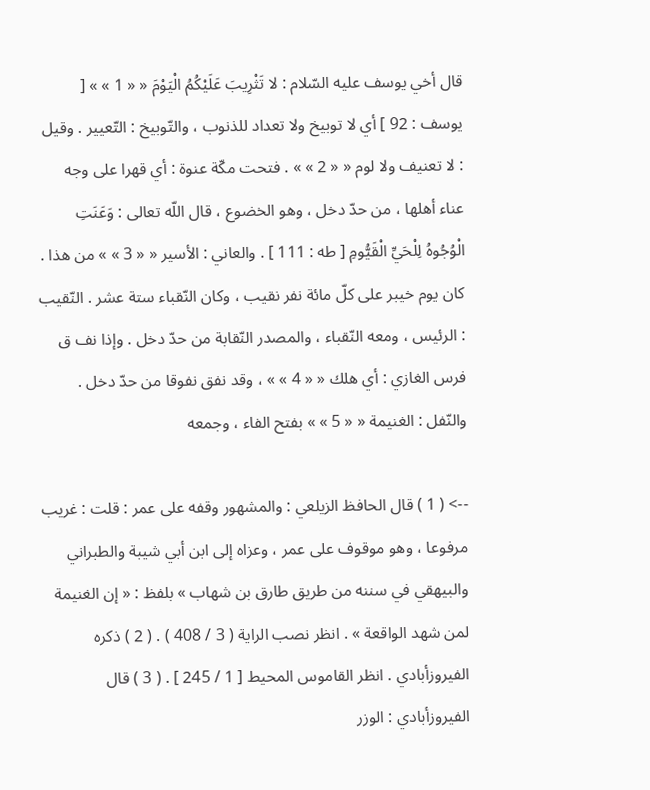قال أخي يوسف عليه السّلام : لا تَثْرِيبَ عَلَيْكُمُ الْيَوْمَ « « 1 » » [ يوسف : 92 ] أي لا توبيخ ولا تعداد للذنوب ، والتّوبيخ : التّعيير . وقيل : لا تعنيف ولا لوم « « 2 » » . فتحت مكّة عنوة : أي قهرا على وجه عناء أهلها ، من حدّ دخل ، وهو الخضوع ، قال اللّه تعالى : وَعَنَتِ الْوُجُوهُ لِلْحَيِّ الْقَيُّومِ [ طه : 111 ] . والعاني : الأسير « « 3 » » من هذا . كان يوم خيبر على كلّ مائة نفر نقيب ، وكان النّقباء ستة عشر . النّقيب : الرئيس ، ومعه النّقباء ، والمصدر النّقابة من حدّ دخل . وإذا نف ق فرس الغازي : أي هلك « « 4 » » ، وقد نفق نفوقا من حدّ دخل . والنّفل : الغنيمة « « 5 » » بفتح الفاء ، وجمعه

--> ( 1 ) قال الحافظ الزيلعي : والمشهور وقفه على عمر : قلت : غريب مرفوعا ، وهو موقوف على عمر ، وعزاه إلى ابن أبي شيبة والطبراني والبيهقي في سننه من طريق طارق بن شهاب » بلفظ : « إن الغنيمة لمن شهد الواقعة » . انظر نصب الراية ( 3 / 408 ) . ( 2 ) ذكره الفيروزأبادي . انظر القاموس المحيط [ 1 / 245 ] . ( 3 ) قال الفيروزأبادي : الوزر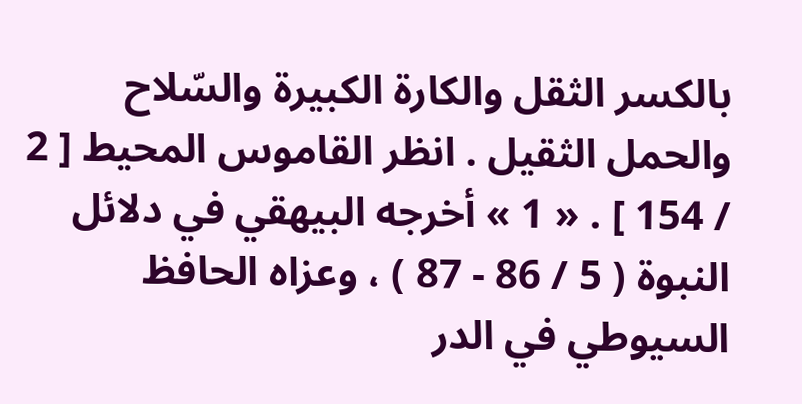بالكسر الثقل والكارة الكبيرة والسّلاح والحمل الثقيل . انظر القاموس المحيط [ 2 / 154 ] . « 1 » أخرجه البيهقي في دلائل النبوة ( 5 / 86 - 87 ) ، وعزاه الحافظ السيوطي في الدر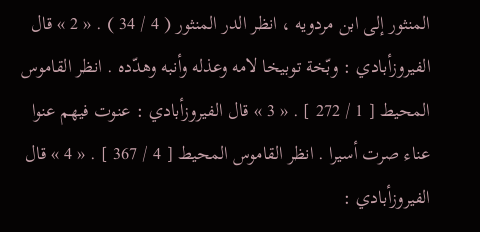المنثور إلى ابن مردويه ، انظر الدر المنثور ( 4 / 34 ) . « 2 » قال الفيروزأبادي : وبّخة توبيخا لامه وعذله وأنبه وهدّده . انظر القاموس المحيط [ 1 / 272 ] . « 3 » قال الفيروزأبادي : عنوت فيهم عنوا عناء صرت أسيرا . انظر القاموس المحيط [ 4 / 367 ] . « 4 » قال الفيروزأبادي :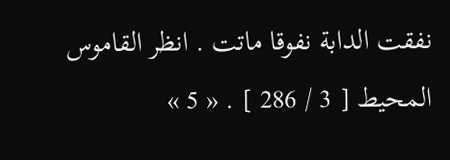نفقت الدابة نفوقا ماتت . انظر القاموس المحيط [ 3 / 286 ] . « 5 »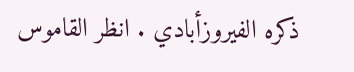ذكره الفيروزأبادي . انظر القاموس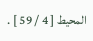المحيط [ 4 / 59 ] .